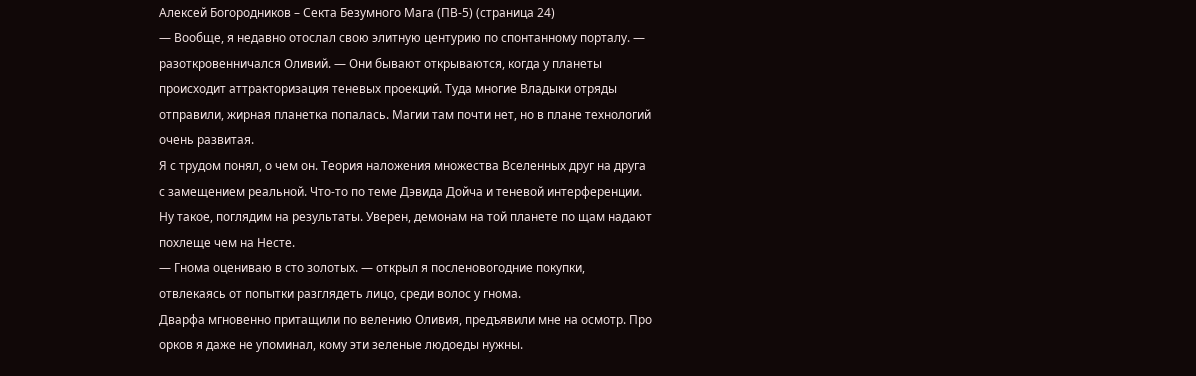Алексей Богородников – Секта Безумного Мага (ПВ-5) (страница 24)
— Вообще, я недавно отослал свою элитную центурию по спонтанному порталу. — разоткровенничался Оливий. — Они бывают открываются, когда у планеты происходит аттракторизация теневых проекций. Туда многие Владыки отряды отправили, жирная планетка попалась. Магии там почти нет, но в плане технологий очень развитая.
Я с трудом понял, о чем он. Теория наложения множества Вселенных друг на друга с замещением реальной. Что-то по теме Дэвида Дойча и теневой интерференции. Ну такое, поглядим на результаты. Уверен, демонам на той планете по щам надают похлеще чем на Несте.
— Гнома оцениваю в сто золотых. — открыл я посленовогодние покупки, отвлекаясь от попытки разглядеть лицо, среди волос у гнома.
Дварфа мгновенно притащили по велению Оливия, предъявили мне на осмотр. Про орков я даже не упоминал, кому эти зеленые людоеды нужны.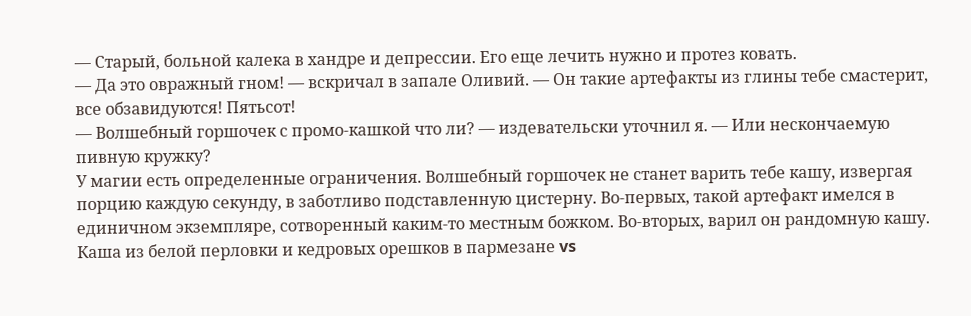— Старый, больной калека в хандре и депрессии. Его еще лечить нужно и протез ковать.
— Да это овражный гном! — вскричал в запале Оливий. — Он такие артефакты из глины тебе смастерит, все обзавидуются! Пятьсот!
— Волшебный горшочек с промо-кашкой что ли? — издевательски уточнил я. — Или нескончаемую пивную кружку?
У магии есть определенные ограничения. Волшебный горшочек не станет варить тебе кашу, извергая порцию каждую секунду, в заботливо подставленную цистерну. Во-первых, такой артефакт имелся в единичном экземпляре, сотворенный каким-то местным божком. Во-вторых, варил он рандомную кашу. Каша из белой перловки и кедровых орешков в пармезане vs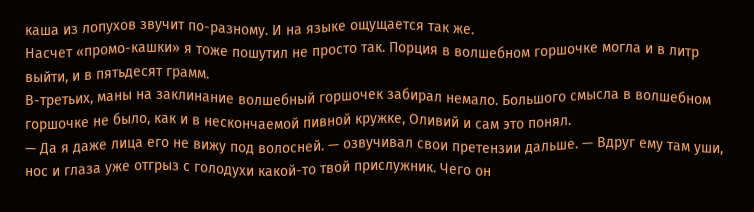каша из лопухов звучит по-разному. И на языке ощущается так же.
Насчет «промо-кашки» я тоже пошутил не просто так. Порция в волшебном горшочке могла и в литр выйти, и в пятьдесят грамм.
В-третьих, маны на заклинание волшебный горшочек забирал немало. Большого смысла в волшебном горшочке не было, как и в нескончаемой пивной кружке, Оливий и сам это понял.
— Да я даже лица его не вижу под волосней. — озвучивал свои претензии дальше. — Вдруг ему там уши, нос и глаза уже отгрыз с голодухи какой-то твой прислужник. Чего он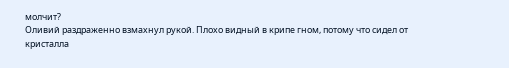молчит?
Оливий раздраженно взмахнул рукой. Плохо видный в крипе гном, потому что сидел от кристалла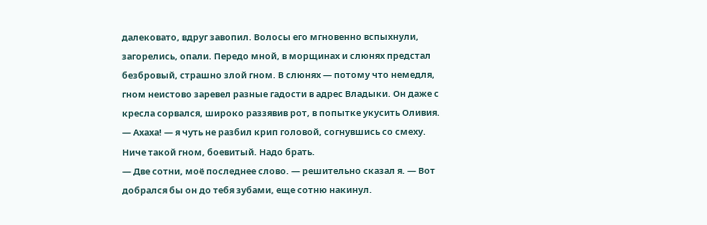далековато, вдруг завопил. Волосы его мгновенно вспыхнули, загорелись, опали. Передо мной, в морщинах и слюнях предстал безбровый, страшно злой гном. В слюнях — потому что немедля, гном неистово заревел разные гадости в адрес Владыки. Он даже с кресла сорвался, широко раззявив рот, в попытке укусить Оливия.
— Ахаха! — я чуть не разбил крип головой, согнувшись со смеху.
Ниче такой гном, боевитый. Надо брать.
— Две сотни, моё последнее слово. — решительно сказал я. — Вот добрался бы он до тебя зубами, еще сотню накинул.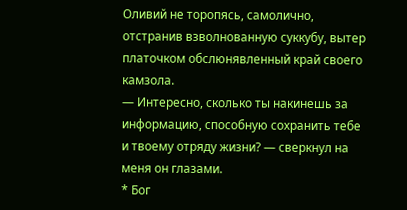Оливий не торопясь, самолично, отстранив взволнованную суккубу, вытер платочком обслюнявленный край своего камзола.
— Интересно, сколько ты накинешь за информацию, способную сохранить тебе и твоему отряду жизни? — сверкнул на меня он глазами.
* Бог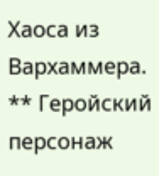Хаоса из Вархаммера.
** Геройский персонаж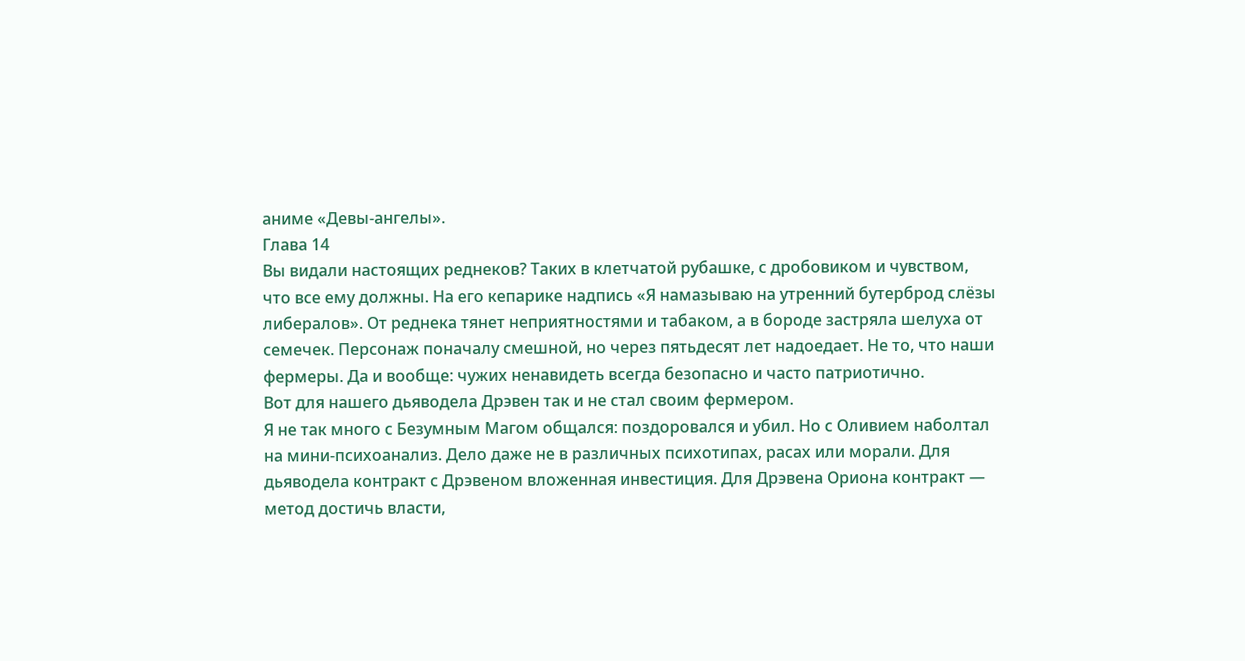аниме «Девы-ангелы».
Глава 14
Вы видали настоящих реднеков? Таких в клетчатой рубашке, с дробовиком и чувством, что все ему должны. На его кепарике надпись «Я намазываю на утренний бутерброд слёзы либералов». От реднека тянет неприятностями и табаком, а в бороде застряла шелуха от семечек. Персонаж поначалу смешной, но через пятьдесят лет надоедает. Не то, что наши фермеры. Да и вообще: чужих ненавидеть всегда безопасно и часто патриотично.
Вот для нашего дьяводела Дрэвен так и не стал своим фермером.
Я не так много с Безумным Магом общался: поздоровался и убил. Но с Оливием наболтал на мини-психоанализ. Дело даже не в различных психотипах, расах или морали. Для дьяводела контракт с Дрэвеном вложенная инвестиция. Для Дрэвена Ориона контракт — метод достичь власти,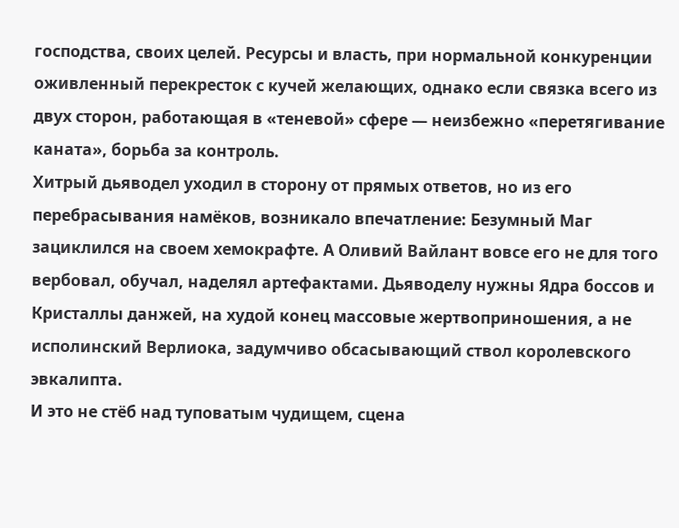господства, своих целей. Ресурсы и власть, при нормальной конкуренции оживленный перекресток с кучей желающих, однако если связка всего из двух сторон, работающая в «теневой» сфере — неизбежно «перетягивание каната», борьба за контроль.
Хитрый дьяводел уходил в сторону от прямых ответов, но из его перебрасывания намёков, возникало впечатление: Безумный Маг зациклился на своем хемокрафте. А Оливий Вайлант вовсе его не для того вербовал, обучал, наделял артефактами. Дьяводелу нужны Ядра боссов и Кристаллы данжей, на худой конец массовые жертвоприношения, а не исполинский Верлиока, задумчиво обсасывающий ствол королевского эвкалипта.
И это не стёб над туповатым чудищем, сцена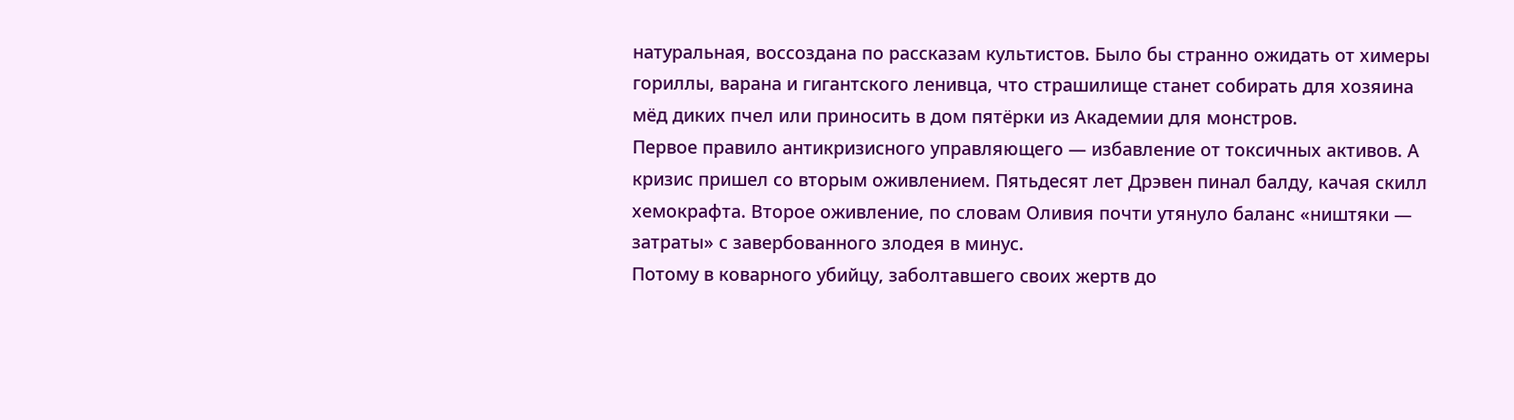натуральная, воссоздана по рассказам культистов. Было бы странно ожидать от химеры гориллы, варана и гигантского ленивца, что страшилище станет собирать для хозяина мёд диких пчел или приносить в дом пятёрки из Академии для монстров.
Первое правило антикризисного управляющего — избавление от токсичных активов. А кризис пришел со вторым оживлением. Пятьдесят лет Дрэвен пинал балду, качая скилл хемокрафта. Второе оживление, по словам Оливия почти утянуло баланс «ништяки — затраты» с завербованного злодея в минус.
Потому в коварного убийцу, заболтавшего своих жертв до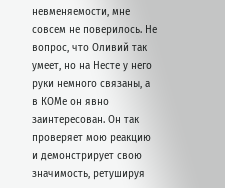невменяемости, мне совсем не поверилось. Не вопрос, что Оливий так умеет, но на Несте у него руки немного связаны, а в КОМе он явно заинтересован. Он так проверяет мою реакцию и демонстрирует свою значимость, ретушируя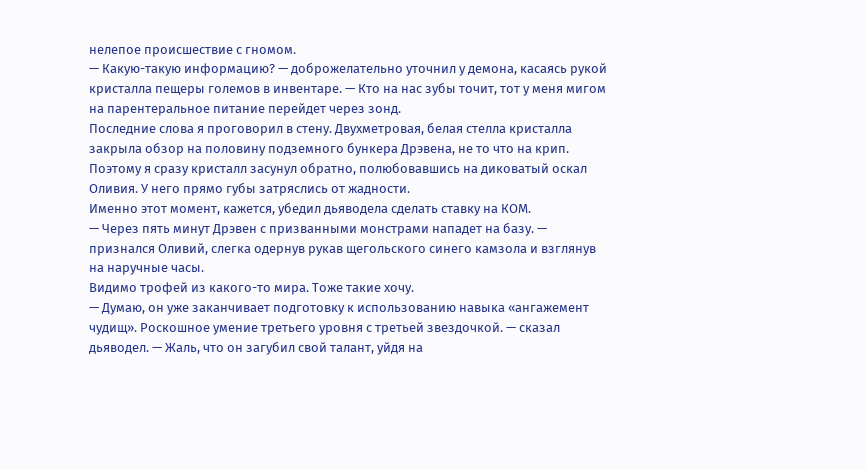нелепое происшествие с гномом.
— Какую-такую информацию? — доброжелательно уточнил у демона, касаясь рукой кристалла пещеры големов в инвентаре. — Кто на нас зубы точит, тот у меня мигом на парентеральное питание перейдет через зонд.
Последние слова я проговорил в стену. Двухметровая, белая стелла кристалла закрыла обзор на половину подземного бункера Дрэвена, не то что на крип. Поэтому я сразу кристалл засунул обратно, полюбовавшись на диковатый оскал Оливия. У него прямо губы затряслись от жадности.
Именно этот момент, кажется, убедил дьяводела сделать ставку на КОМ.
— Через пять минут Дрэвен с призванными монстрами нападет на базу. — признался Оливий, слегка одернув рукав щегольского синего камзола и взглянув на наручные часы.
Видимо трофей из какого-то мира. Тоже такие хочу.
— Думаю, он уже заканчивает подготовку к использованию навыка «ангажемент чудищ». Роскошное умение третьего уровня с третьей звездочкой. — сказал дьяводел. — Жаль, что он загубил свой талант, уйдя на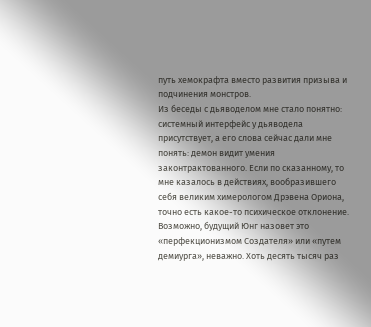путь хемокрафта вместо развития призыва и подчинения монстров.
Из беседы с дьяводелом мне стало понятно: системный интерфейс у дьяводела присутствует, а его слова сейчас дали мне понять: демон видит умения законтрактованного. Если по сказанному, то мне казалось в действиях, вообразившего себя великим химерологом Дрэвена Ориона, точно есть какое-то психическое отклонение. Возможно, будущий Юнг назовет это «перфекционизмом Создателя» или «путем демиурга», неважно. Хоть десять тысяч раз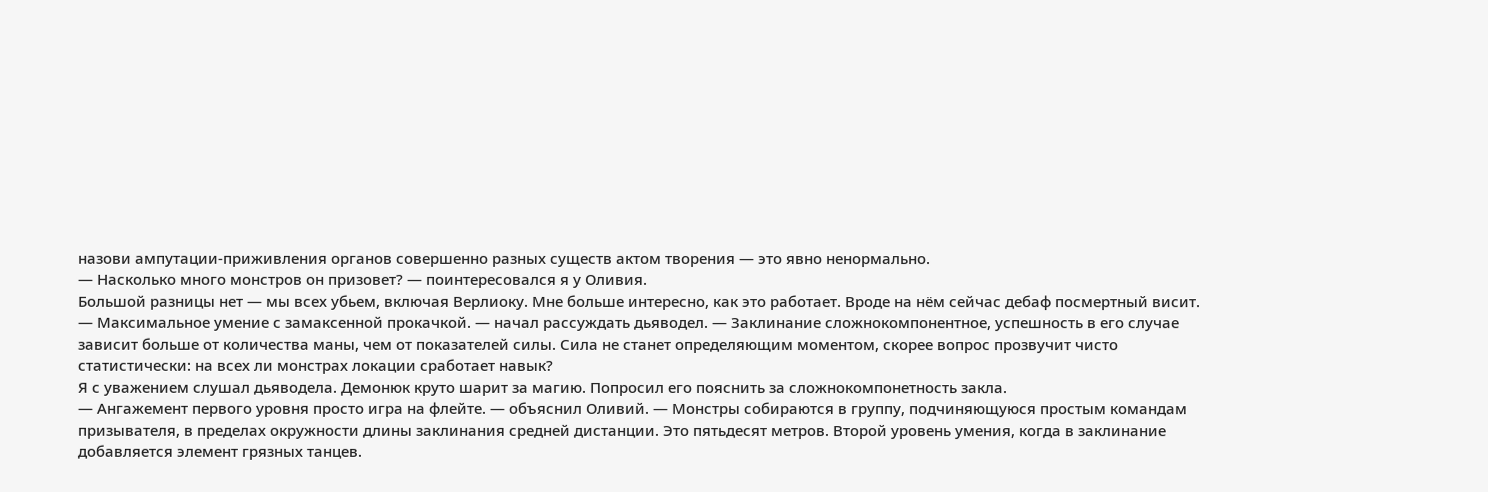назови ампутации-приживления органов совершенно разных существ актом творения — это явно ненормально.
— Насколько много монстров он призовет? — поинтересовался я у Оливия.
Большой разницы нет — мы всех убьем, включая Верлиоку. Мне больше интересно, как это работает. Вроде на нём сейчас дебаф посмертный висит.
— Максимальное умение с замаксенной прокачкой. — начал рассуждать дьяводел. — Заклинание сложнокомпонентное, успешность в его случае зависит больше от количества маны, чем от показателей силы. Сила не станет определяющим моментом, скорее вопрос прозвучит чисто статистически: на всех ли монстрах локации сработает навык?
Я с уважением слушал дьяводела. Демонюк круто шарит за магию. Попросил его пояснить за сложнокомпонетность закла.
— Ангажемент первого уровня просто игра на флейте. — объяснил Оливий. — Монстры собираются в группу, подчиняющуюся простым командам призывателя, в пределах окружности длины заклинания средней дистанции. Это пятьдесят метров. Второй уровень умения, когда в заклинание добавляется элемент грязных танцев.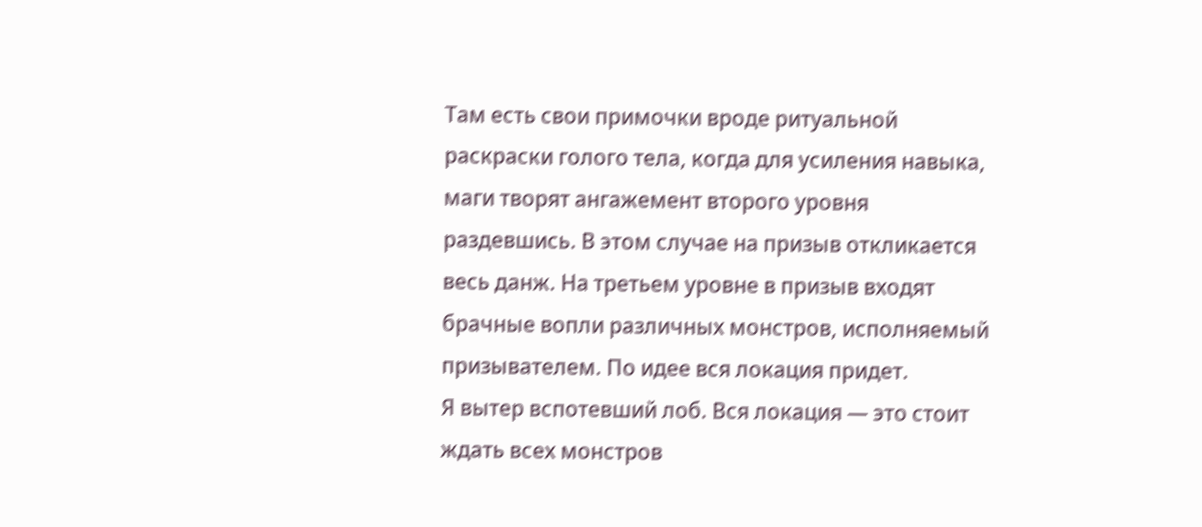Там есть свои примочки вроде ритуальной раскраски голого тела, когда для усиления навыка, маги творят ангажемент второго уровня раздевшись. В этом случае на призыв откликается весь данж. На третьем уровне в призыв входят брачные вопли различных монстров, исполняемый призывателем. По идее вся локация придет.
Я вытер вспотевший лоб. Вся локация — это стоит ждать всех монстров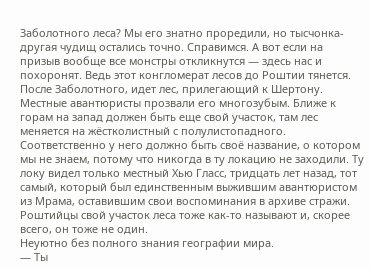Заболотного леса? Мы его знатно проредили, но тысчонка-другая чудищ остались точно. Справимся. А вот если на призыв вообще все монстры откликнутся — здесь нас и похоронят. Ведь этот конгломерат лесов до Роштии тянется. После Заболотного, идет лес, прилегающий к Шертону. Местные авантюристы прозвали его многозубым. Ближе к горам на запад должен быть еще свой участок, там лес меняется на жёстколистный с полулистопадного. Соответственно у него должно быть своё название, о котором мы не знаем, потому что никогда в ту локацию не заходили. Ту локу видел только местный Хью Гласс, тридцать лет назад, тот самый, который был единственным выжившим авантюристом из Мрама, оставившим свои воспоминания в архиве стражи. Роштийцы свой участок леса тоже как-то называют и, скорее всего, он тоже не один.
Неуютно без полного знания географии мира.
— Ты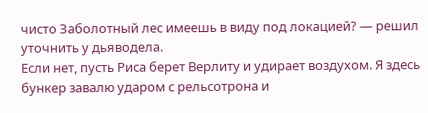чисто Заболотный лес имеешь в виду под локацией? — решил уточнить у дьяводела.
Если нет, пусть Риса берет Верлиту и удирает воздухом. Я здесь бункер завалю ударом с рельсотрона и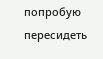попробую пересидеть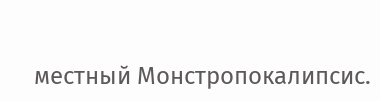местный Монстропокалипсис.